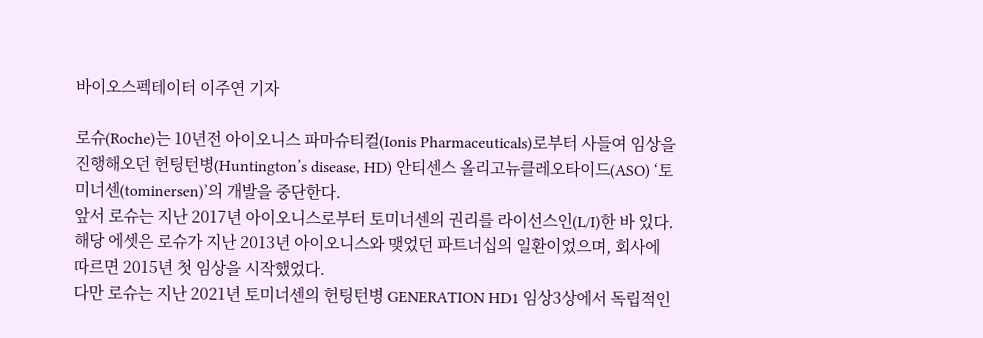바이오스펙테이터 이주연 기자

로슈(Roche)는 10년전 아이오니스 파마슈티컬(Ionis Pharmaceuticals)로부터 사들여 임상을 진행해오던 헌팅턴병(Huntington’s disease, HD) 안티센스 올리고뉴클레오타이드(ASO) ‘토미너센(tominersen)’의 개발을 중단한다.
앞서 로슈는 지난 2017년 아이오니스로부터 토미너센의 권리를 라이선스인(L/I)한 바 있다. 해당 에셋은 로슈가 지난 2013년 아이오니스와 맺었던 파트너십의 일환이었으며, 회사에 따르면 2015년 첫 임상을 시작했었다.
다만 로슈는 지난 2021년 토미너센의 헌팅턴병 GENERATION HD1 임상3상에서 독립적인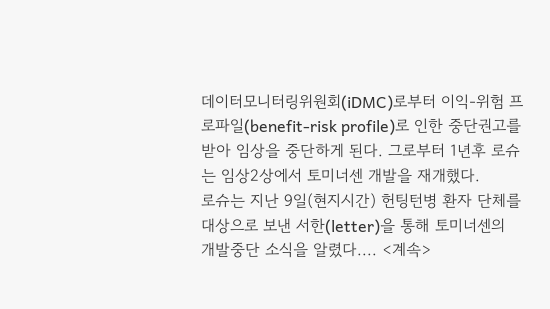데이터모니터링위원회(iDMC)로부터 이익-위험 프로파일(benefit-risk profile)로 인한 중단권고를 받아 임상을 중단하게 된다. 그로부터 1년후 로슈는 임상2상에서 토미너센 개발을 재개했다.
로슈는 지난 9일(현지시간) 헌팅턴병 환자 단체를 대상으로 보낸 서한(letter)을 통해 토미너센의 개발중단 소식을 알렸다.... <계속>